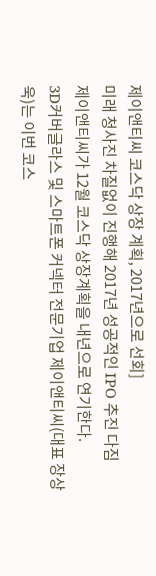제이앤티씨 코스닥 상장 계획, 2017년으로 선회]
미래 청사진 차질없이 진행해 2017년 성공적인 IPO 추진 다짐
제이앤티씨가 12월 코스닥 상장계획을 내년으로 연기한다.
3D커버글라스 및 스마트폰 커넥터 전문기업 제이앤티씨(대표 장상욱)는 이번 코스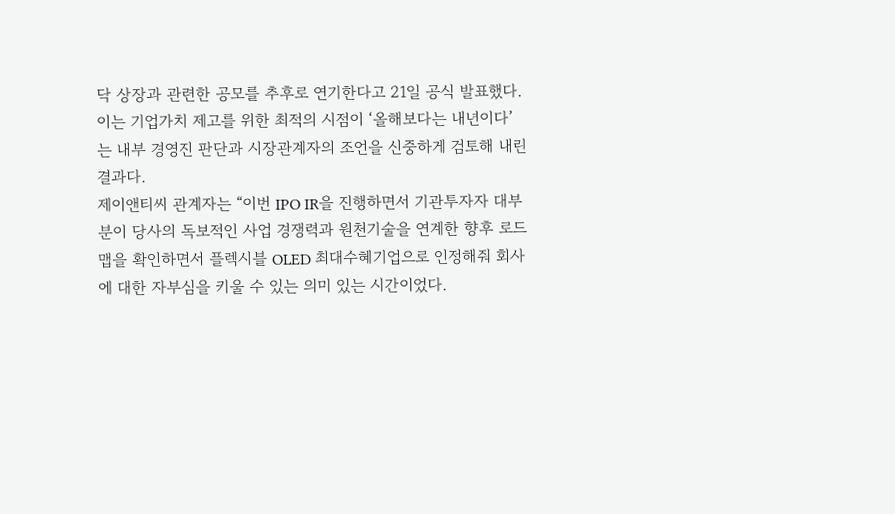닥 상장과 관련한 공모를 추후로 연기한다고 21일 공식 발표했다.
이는 기업가치 제고를 위한 최적의 시점이 ‘올해보다는 내년이다’ 는 내부 경영진 판단과 시장관계자의 조언을 신중하게 검토해 내린 결과다.
제이앤티씨 관계자는 “이번 IPO IR을 진행하면서 기관투자자 대부분이 당사의 독보적인 사업 경쟁력과 원천기술을 연계한 향후 로드맵을 확인하면서 플렉시블 OLED 최대수혜기업으로 인정해줘 회사에 대한 자부심을 키울 수 있는 의미 있는 시간이었다.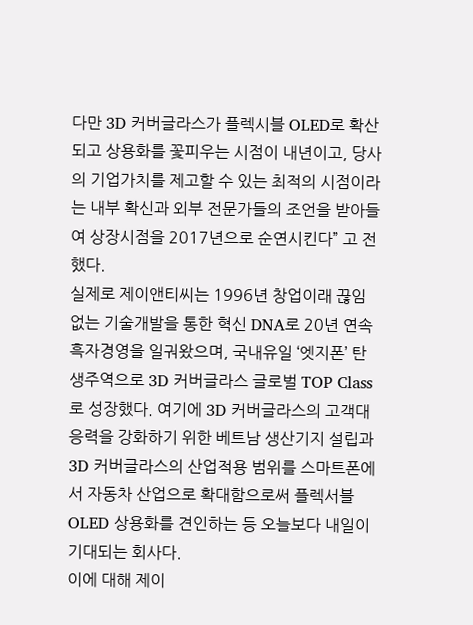다만 3D 커버글라스가 플렉시블 OLED로 확산되고 상용화를 꽃피우는 시점이 내년이고, 당사의 기업가치를 제고할 수 있는 최적의 시점이라는 내부 확신과 외부 전문가들의 조언을 받아들여 상장시점을 2017년으로 순연시킨다” 고 전했다.
실제로 제이앤티씨는 1996년 창업이래 끊임없는 기술개발을 통한 혁신 DNA로 20년 연속 흑자경영을 일궈왔으며, 국내유일 ‘엣지폰’ 탄생주역으로 3D 커버글라스 글로벌 TOP Class로 성장했다. 여기에 3D 커버글라스의 고객대응력을 강화하기 위한 베트남 생산기지 설립과 3D 커버글라스의 산업적용 범위를 스마트폰에서 자동차 산업으로 확대함으로써 플렉서블 OLED 상용화를 견인하는 등 오늘보다 내일이 기대되는 회사다.
이에 대해 제이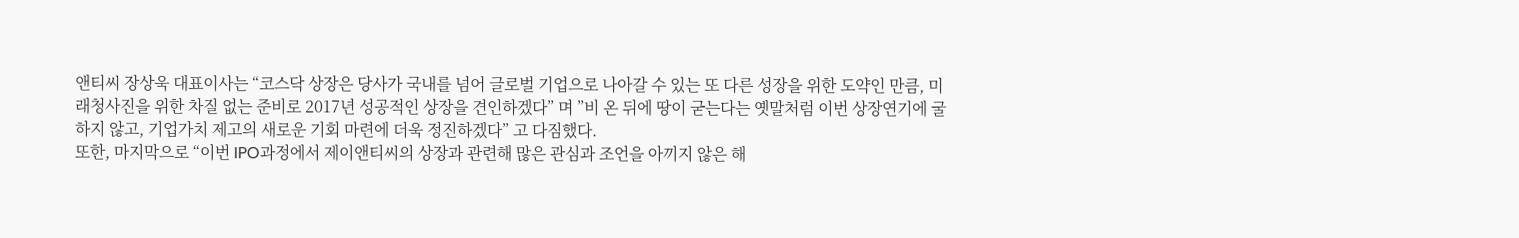앤티씨 장상욱 대표이사는 “코스닥 상장은 당사가 국내를 넘어 글로벌 기업으로 나아갈 수 있는 또 다른 성장을 위한 도약인 만큼, 미래청사진을 위한 차질 없는 준비로 2017년 성공적인 상장을 견인하겠다” 며 ”비 온 뒤에 땅이 굳는다는 옛말처럼 이번 상장연기에 굴하지 않고, 기업가치 제고의 새로운 기회 마련에 더욱 정진하겠다” 고 다짐했다.
또한, 마지막으로 “이번 IPO과정에서 제이앤티씨의 상장과 관련해 많은 관심과 조언을 아끼지 않은 해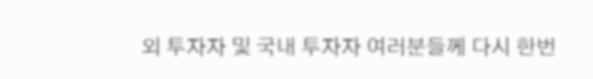외 투자자 및 국내 투자자 여러분들께 다시 한번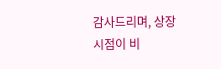감사드리며, 상장시점이 비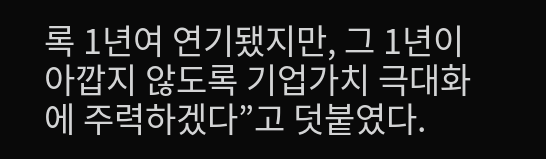록 1년여 연기됐지만, 그 1년이 아깝지 않도록 기업가치 극대화에 주력하겠다”고 덧붙였다.